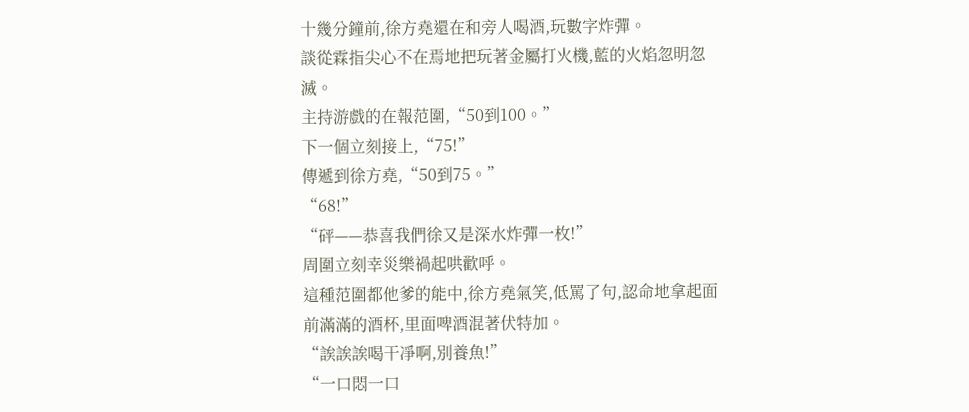十幾分鐘前,徐方堯還在和旁人喝酒,玩數字炸彈。
談從霖指尖心不在焉地把玩著金屬打火機,藍的火焰忽明忽滅。
主持游戲的在報范圍,“50到100。”
下一個立刻接上,“75!”
傳遞到徐方堯,“50到75。”
“68!”
“砰——恭喜我們徐又是深水炸彈一枚!”
周圍立刻幸災樂禍起哄歡呼。
這種范圍都他爹的能中,徐方堯氣笑,低罵了句,認命地拿起面前滿滿的酒杯,里面啤酒混著伏特加。
“誒誒誒喝干凈啊,別養魚!”
“一口悶一口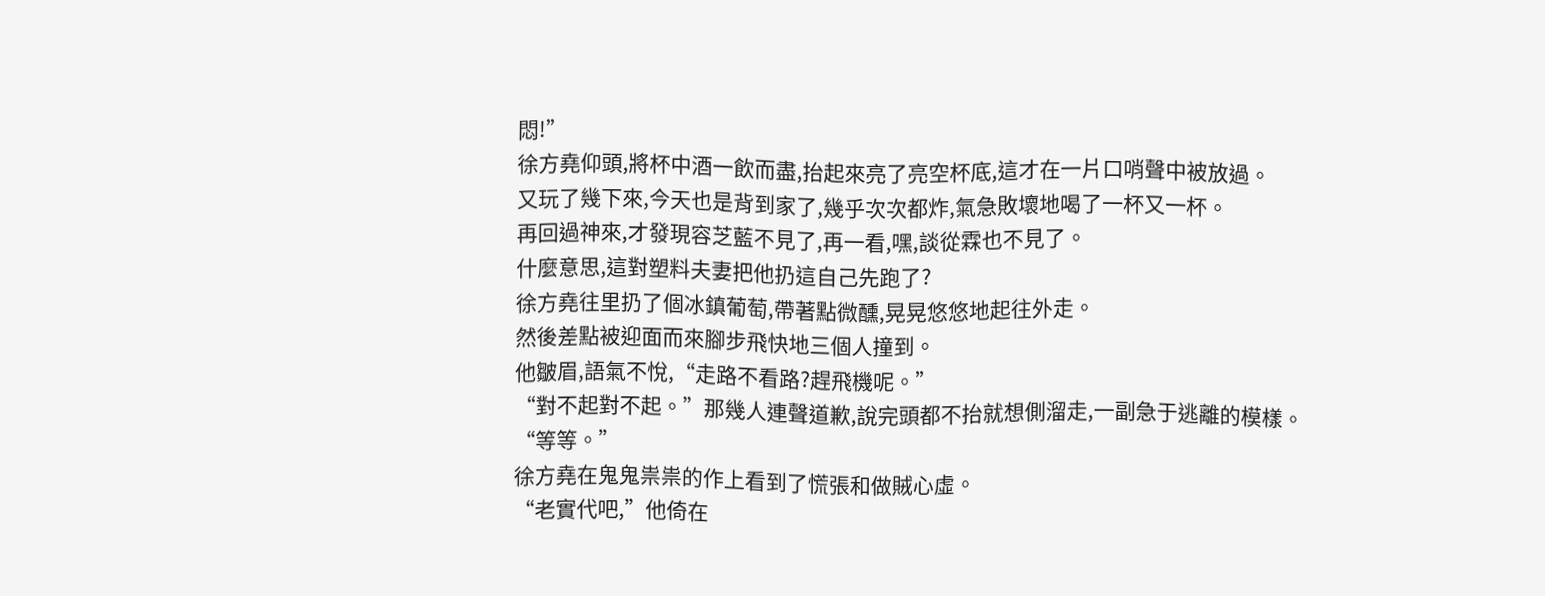悶!”
徐方堯仰頭,將杯中酒一飲而盡,抬起來亮了亮空杯底,這才在一片口哨聲中被放過。
又玩了幾下來,今天也是背到家了,幾乎次次都炸,氣急敗壞地喝了一杯又一杯。
再回過神來,才發現容芝藍不見了,再一看,嘿,談從霖也不見了。
什麼意思,這對塑料夫妻把他扔這自己先跑了?
徐方堯往里扔了個冰鎮葡萄,帶著點微醺,晃晃悠悠地起往外走。
然後差點被迎面而來腳步飛快地三個人撞到。
他皺眉,語氣不悅,“走路不看路?趕飛機呢。”
“對不起對不起。”那幾人連聲道歉,說完頭都不抬就想側溜走,一副急于逃離的模樣。
“等等。”
徐方堯在鬼鬼祟祟的作上看到了慌張和做賊心虛。
“老實代吧,”他倚在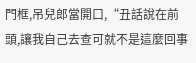門框,吊兒郎當開口,“丑話說在前頭,讓我自己去查可就不是這麼回事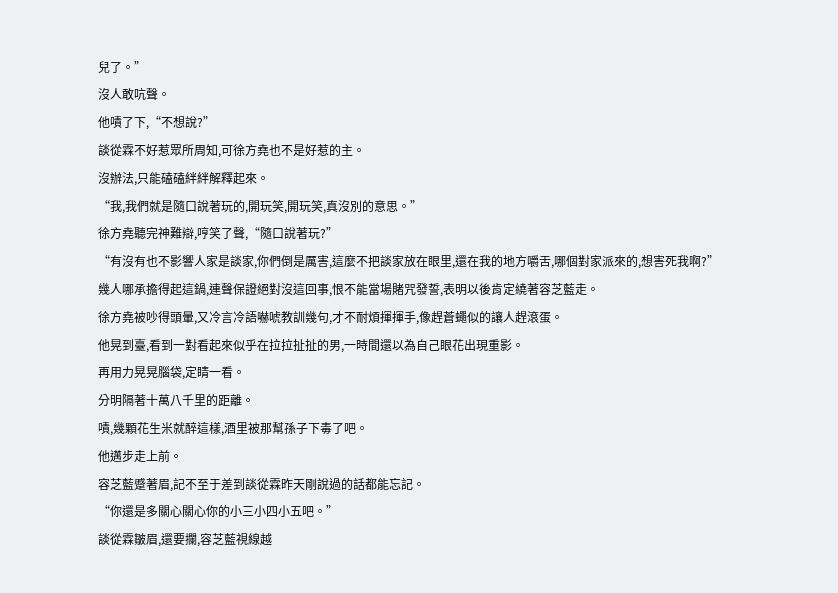兒了。”
沒人敢吭聲。
他嘖了下,“不想說?”
談從霖不好惹眾所周知,可徐方堯也不是好惹的主。
沒辦法,只能磕磕絆絆解釋起來。
“我,我們就是隨口說著玩的,開玩笑,開玩笑,真沒別的意思。”
徐方堯聽完神難辯,哼笑了聲,“隨口說著玩?”
“有沒有也不影響人家是談家,你們倒是厲害,這麼不把談家放在眼里,還在我的地方嚼舌,哪個對家派來的,想害死我啊?”
幾人哪承擔得起這鍋,連聲保證絕對沒這回事,恨不能當場賭咒發誓,表明以後肯定繞著容芝藍走。
徐方堯被吵得頭暈,又冷言冷語嚇唬教訓幾句,才不耐煩揮揮手,像趕蒼蠅似的讓人趕滾蛋。
他晃到臺,看到一對看起來似乎在拉拉扯扯的男,一時間還以為自己眼花出現重影。
再用力晃晃腦袋,定睛一看。
分明隔著十萬八千里的距離。
嘖,幾顆花生米就醉這樣,酒里被那幫孫子下毒了吧。
他邁步走上前。
容芝藍蹙著眉,記不至于差到談從霖昨天剛說過的話都能忘記。
“你還是多關心關心你的小三小四小五吧。”
談從霖皺眉,還要攔,容芝藍視線越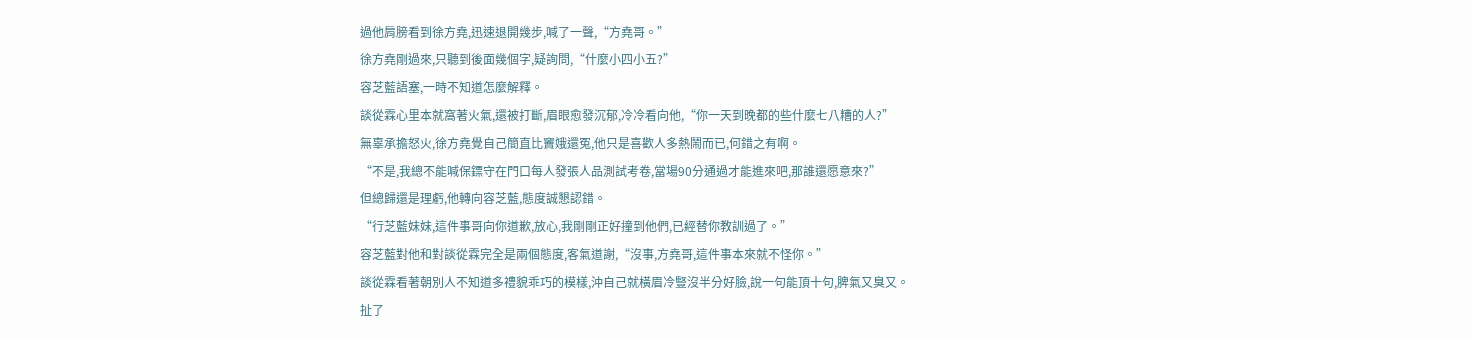過他肩膀看到徐方堯,迅速退開幾步,喊了一聲,“方堯哥。”
徐方堯剛過來,只聽到後面幾個字,疑詢問,“什麼小四小五?”
容芝藍語塞,一時不知道怎麼解釋。
談從霖心里本就窩著火氣,還被打斷,眉眼愈發沉郁,冷冷看向他,“你一天到晚都的些什麼七八糟的人?”
無辜承擔怒火,徐方堯覺自己簡直比竇娥還冤,他只是喜歡人多熱鬧而已,何錯之有啊。
“不是,我總不能喊保鏢守在門口每人發張人品測試考卷,當場90分通過才能進來吧,那誰還愿意來?”
但總歸還是理虧,他轉向容芝藍,態度誠懇認錯。
“行芝藍妹妹,這件事哥向你道歉,放心,我剛剛正好撞到他們,已經替你教訓過了。”
容芝藍對他和對談從霖完全是兩個態度,客氣道謝,“沒事,方堯哥,這件事本來就不怪你。”
談從霖看著朝別人不知道多禮貌乖巧的模樣,沖自己就橫眉冷豎沒半分好臉,說一句能頂十句,脾氣又臭又。
扯了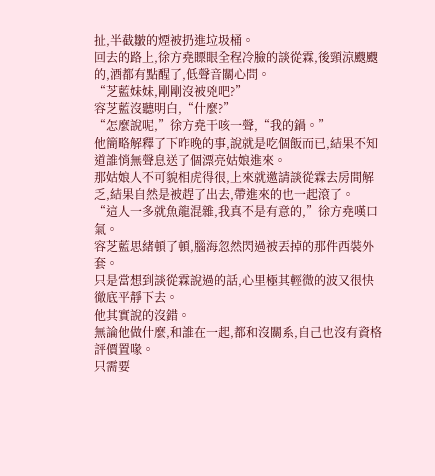扯,半截皺的煙被扔進垃圾桶。
回去的路上,徐方堯瞟眼全程冷臉的談從霖,後頸涼颼颼的,酒都有點醒了,低聲音關心問。
“芝藍妹妹,剛剛沒被兇吧?”
容芝藍沒聽明白,“什麼?”
“怎麼說呢,”徐方堯干咳一聲,“我的鍋。”
他簡略解釋了下昨晚的事,說就是吃個飯而已,結果不知道誰悄無聲息送了個漂亮姑娘進來。
那姑娘人不可貌相虎得很,上來就邀請談從霖去房間解乏,結果自然是被趕了出去,帶進來的也一起滾了。
“這人一多就魚龍混雜,我真不是有意的,”徐方堯嘆口氣。
容芝藍思緒頓了頓,腦海忽然閃過被丟掉的那件西裝外套。
只是當想到談從霖說過的話,心里極其輕微的波又很快徹底平靜下去。
他其實說的沒錯。
無論他做什麼,和誰在一起,都和沒關系,自己也沒有資格評價置喙。
只需要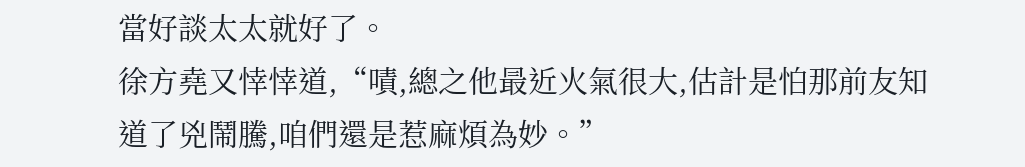當好談太太就好了。
徐方堯又悻悻道,“嘖,總之他最近火氣很大,估計是怕那前友知道了兇鬧騰,咱們還是惹麻煩為妙。”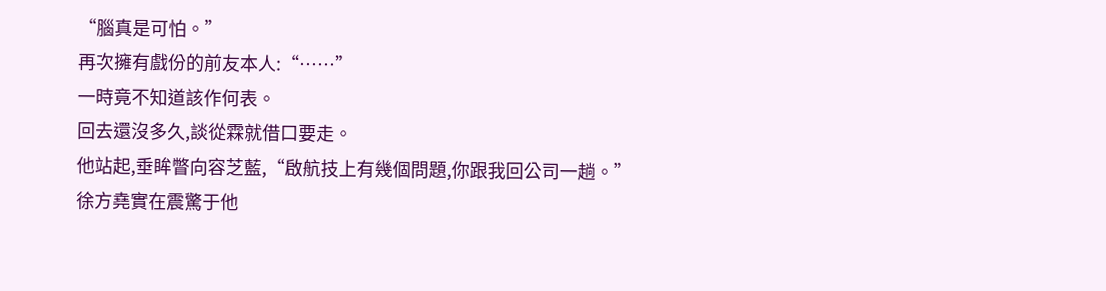“腦真是可怕。”
再次擁有戲份的前友本人:“……”
一時竟不知道該作何表。
回去還沒多久,談從霖就借口要走。
他站起,垂眸瞥向容芝藍,“啟航技上有幾個問題,你跟我回公司一趟。”
徐方堯實在震驚于他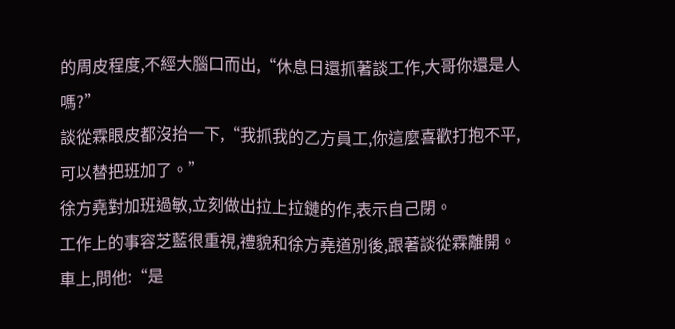的周皮程度,不經大腦口而出,“休息日還抓著談工作,大哥你還是人嗎?”
談從霖眼皮都沒抬一下,“我抓我的乙方員工,你這麼喜歡打抱不平,可以替把班加了。”
徐方堯對加班過敏,立刻做出拉上拉鏈的作,表示自己閉。
工作上的事容芝藍很重視,禮貌和徐方堯道別後,跟著談從霖離開。
車上,問他:“是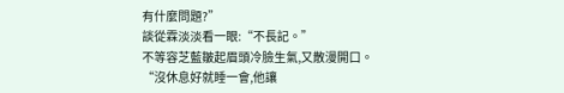有什麼問題?”
談從霖淡淡看一眼:“不長記。”
不等容芝藍皺起眉頭冷臉生氣,又散漫開口。
“沒休息好就睡一會,他讓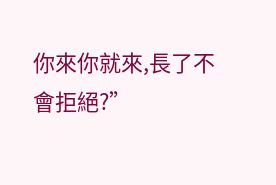你來你就來,長了不會拒絕?”